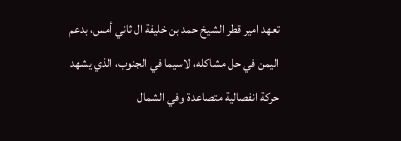تعهد امير قطر الشيخ حمد بن خليفة ال ثاني أمس، بدعم اليمن في حل مشاكله، لاسيما في الجنوب، الذي يشهد حركة انفصالية متصاعدة وفي الشمال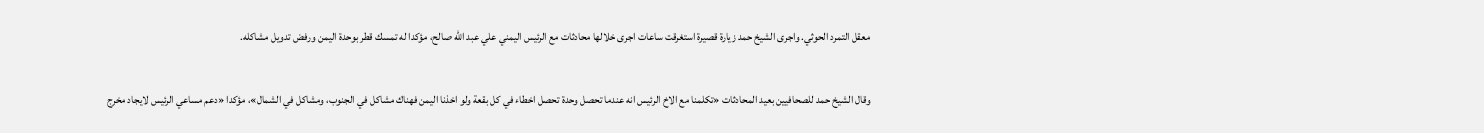معقل التمرد الحوثي. واجرى الشيخ حمد زيارة قصيرة استغرقت ساعات اجرى خلالها محادثات مع الرئيس اليمني علي عبد الله صالح، مؤكدا له تمسك قطر بوحدة اليمن ورفض تدويل مشاكله.

وقال الشيخ حمد للصحافيين بعيد المحادثات «تكلمنا مع الاخ الرئيس انه عندما تحصل وحدة تحصل اخطاء في كل بقعة ولو اخذنا اليمن فهناك مشاكل في الجنوب، ومشاكل في الشمال»، مؤكدا «دعم مساعي الرئيس لايجاد مخرج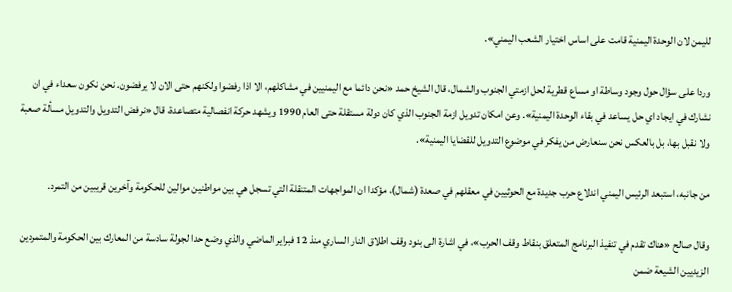لليمن لان الوحدة اليمنية قامت على اساس اختيار الشعب اليمني».

وردا على سؤال حول وجود وساطة او مساع قطرية لحل ازمتي الجنوب والشمال، قال الشيخ حمد «نحن دائما مع اليمنيين في مشاكلهم، الا اذا رفضوا ولكنهم حتى الان لا يرفضون. نحن نكون سعداء في ان نشارك في ايجاد اي حل يساعد في بقاء الوحدة اليمنية». وعن امكان تدويل ازمة الجنوب الذي كان دولة مستقلة حتى العام 1990 ويشهد حركة انفصالية متصاعدة، قال «نرفض التدويل والتدويل مسألة صعبة ولا نقبل بها، بل بالعكس نحن سنعارض من يفكر في موضوع التدويل للقضايا اليمنية».

من جانبه، استبعد الرئيس اليمني اندلاع حرب جديدة مع الحوثيين في معقلهم في صعدة (شمال)، مؤكدا ان المواجهات المتنقلة التي تسجل هي بين مواطنين موالين للحكومة وآخرين قريبين من التمرد.

وقال صالح «هناك تقدم في تنفيذ البرنامج المتعلق بنقاط وقف الحرب»، في اشارة الى بنود وقف اطلاق النار الساري منذ 12 فبراير الماضي والذي وضع حدا لجولة سادسة من المعارك بين الحكومة والمتمردين الزيديين الشيعة ضمن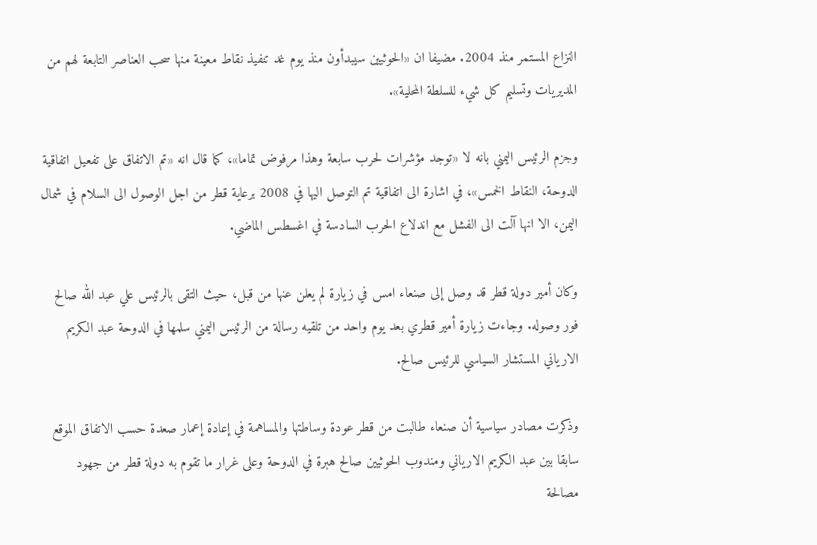النزاع المستمر منذ 2004. مضيفا ان «الحوثيين سيبدأون منذ يوم غد تنفيذ نقاط معينة منها سحب العناصر التابعة لهم من المديريات وتسليم كل شيء للسلطة المحلية».

وجزم الرئيس اليمني بانه لا «توجد مؤشرات لحرب سابعة وهذا مرفوض تماما»، كما قال انه «تم الاتفاق على تفعيل اتفاقية الدوحة، النقاط الخمس»، في اشارة الى اتفاقية تم التوصل اليها في 2008 برعاية قطر من اجل الوصول الى السلام في شمال اليمن، الا انها آلت الى الفشل مع اندلاع الحرب السادسة في اغسطس الماضي.

وكان أمير دولة قطر قد وصل إلى صنعاء امس في زيارة لم يعلن عنها من قبل، حيث التقى بالرئيس علي عبد الله صالح فور وصوله. وجاءت زيارة أمير قطري بعد يوم واحد من تلقيه رسالة من الرئيس اليمني سلمها في الدوحة عبد الكريم الارياني المستشار السياسي للرئيس صالح.

وذكرت مصادر سياسية أن صنعاء طالبت من قطر عودة وساطتها والمساهمة في إعادة إعمار صعدة حسب الاتفاق الموقع سابقا بين عبد الكريم الارياني ومندوب الحوثيين صالح هبرة في الدوحة وعلى غرار ما تقوم به دولة قطر من جهود مصالحة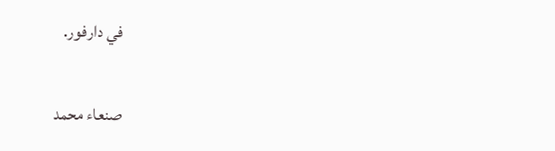في دارفور.

صنعاء محمد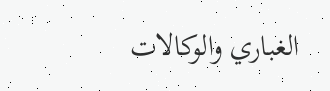الغباري والوكالات